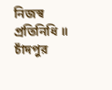নিজস্ব প্রতিনিধি ॥
চাঁদপুর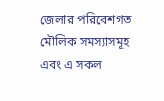জেলার পরিবেশগত মৌলিক সমস্যাসমূহ এবং এ সকল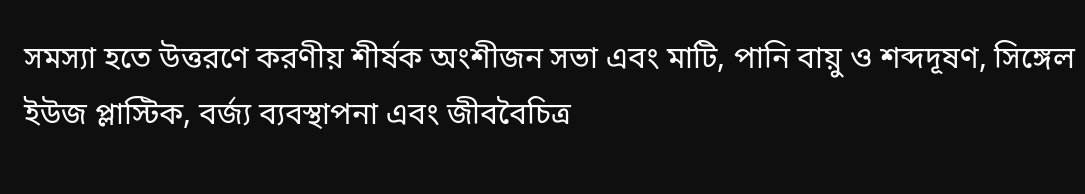সমস্যা হতে উত্তরণে করণীয় শীর্ষক অংশীজন সভা এবং মাটি, পানি বায়ু ও শব্দদূষণ, সিঙ্গেল ইউজ প্লাস্টিক, বর্জ্য ব্যবস্থাপনা এবং জীববৈচিত্র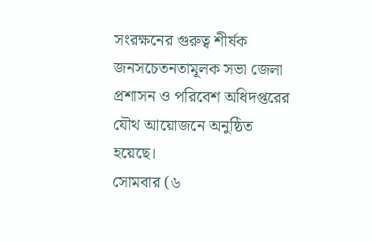সংরক্ষনের গুরুত্ব শীর্ষক জনসচেতনতামূলক সভা জেলা প্রশাসন ও পরিবেশ অধিদপ্তরের যৌথ আয়োজনে অনুষ্ঠিত হয়েছে।
সোমবার (৬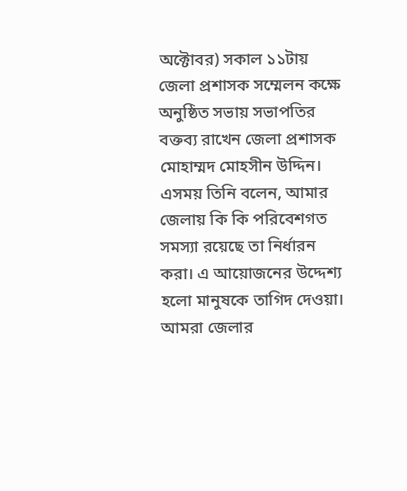অক্টোবর) সকাল ১১টায় জেলা প্রশাসক সম্মেলন কক্ষে অনুষ্ঠিত সভায় সভাপতির বক্তব্য রাখেন জেলা প্রশাসক মোহাম্মদ মোহসীন উদ্দিন।
এসময় তিনি বলেন, আমার জেলায় কি কি পরিবেশগত সমস্যা রয়েছে তা নির্ধারন করা। এ আয়োজনের উদ্দেশ্য হলো মানুষকে তাগিদ দেওয়া। আমরা জেলার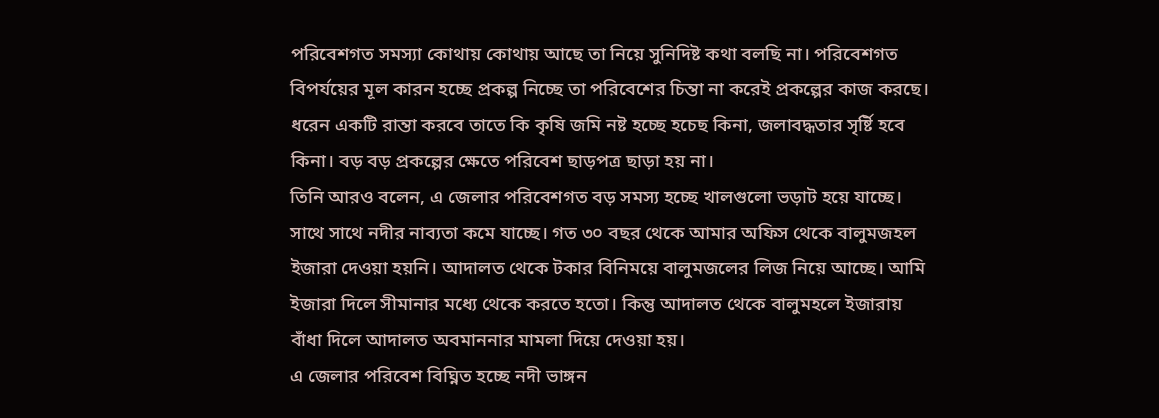পরিবেশগত সমস্যা কোথায় কোথায় আছে তা নিয়ে সুনিদিষ্ট কথা বলছি না। পরিবেশগত বিপর্যয়ের মূল কারন হচ্ছে প্রকল্প নিচ্ছে তা পরিবেশের চিন্তা না করেই প্রকল্পের কাজ করছে। ধরেন একটি রান্তা করবে তাতে কি কৃষি জমি নষ্ট হচ্ছে হচেছ কিনা, জলাবদ্ধতার সৃর্ষ্টি হবে কিনা। বড় বড় প্রকল্পের ক্ষেতে পরিবেশ ছাড়পত্র ছাড়া হয় না।
তিনি আরও বলেন, এ জেলার পরিবেশগত বড় সমস্য হচ্ছে খালগুলো ভড়াট হয়ে যাচ্ছে। সাথে সাথে নদীর নাব্যতা কমে যাচ্ছে। গত ৩০ বছর থেকে আমার অফিস থেকে বালুমজহল ইজারা দেওয়া হয়নি। আদালত থেকে টকার বিনিময়ে বালুমজলের লিজ নিয়ে আচ্ছে। আমি ইজারা দিলে সীমানার মধ্যে থেকে করতে হতো। কিন্তু আদালত থেকে বালুমহলে ইজারায় বাঁধা দিলে আদালত অবমাননার মামলা দিয়ে দেওয়া হয়।
এ জেলার পরিবেশ বিঘ্নিত হচ্ছে নদী ভাঙ্গন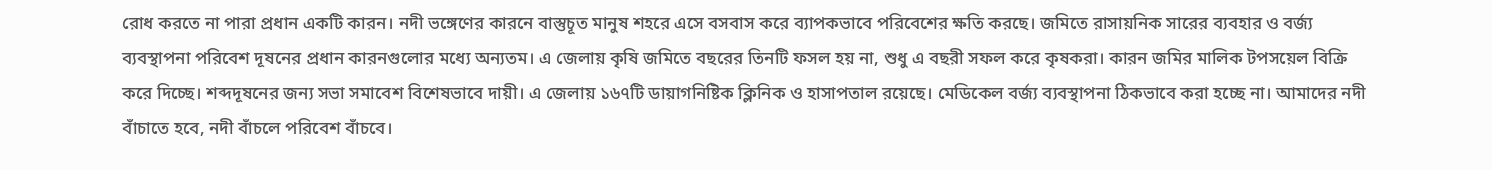রোধ করতে না পারা প্রধান একটি কারন। নদী ভঙ্গেণের কারনে বাস্তুচূত মানুষ শহরে এসে বসবাস করে ব্যাপকভাবে পরিবেশের ক্ষতি করছে। জমিতে রাসায়নিক সারের ব্যবহার ও বর্জ্য ব্যবস্থাপনা পরিবেশ দূষনের প্রধান কারনগুলোর মধ্যে অন্যতম। এ জেলায় কৃষি জমিতে বছরের তিনটি ফসল হয় না, শুধু এ বছরী সফল করে কৃষকরা। কারন জমির মালিক টপসয়েল বিক্রি করে দিচ্ছে। শব্দদূষনের জন্য সভা সমাবেশ বিশেষভাবে দায়ী। এ জেলায় ১৬৭টি ডায়াগনিষ্টিক ক্লিনিক ও হাসাপতাল রয়েছে। মেডিকেল বর্জ্য ব্যবস্থাপনা ঠিকভাবে করা হচ্ছে না। আমাদের নদী বাঁচাতে হবে, নদী বাঁচলে পরিবেশ বাঁচবে।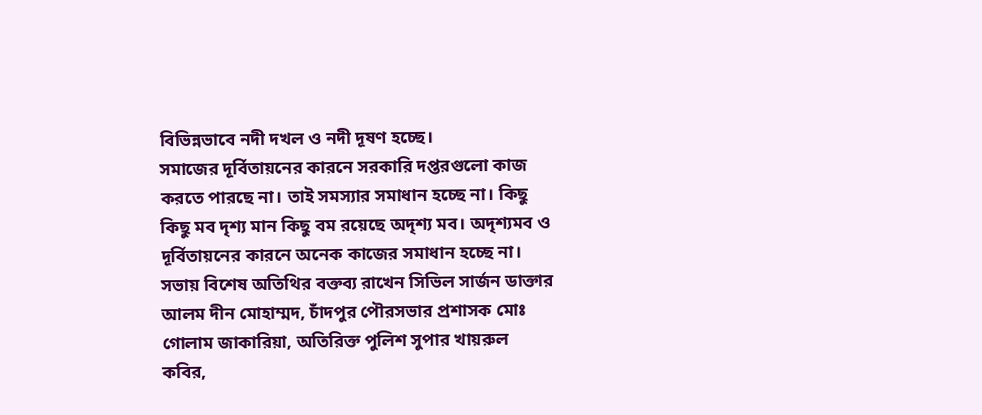বিভিন্নভাবে নদী দখল ও নদী দূষণ হচ্ছে।
সমাজের দূর্বিতায়নের কারনে সরকারি দপ্তরগুলো কাজ করতে পারছে না। তাই সমস্যার সমাধান হচ্ছে না। কিছু কিছু মব দৃশ্য মান কিছু বম রয়েছে অদৃশ্য মব। অদৃশ্যমব ও দূর্বিতায়নের কারনে অনেক কাজের সমাধান হচ্ছে না।
সভায় বিশেষ অতিথির বক্তব্য রাখেন সিভিল সার্জন ডাক্তার আলম দীন মোহাম্মদ, চাঁদপুর পৌরসভার প্রশাসক মোঃ গোলাম জাকারিয়া, অতিরিক্ত পুলিশ সুপার খায়রুল কবির,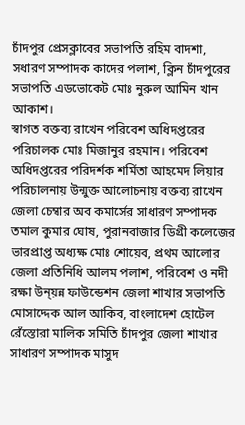চাঁদপুর প্রেসক্লাবের সভাপতি রহিম বাদশা, সধারণ সম্পাদক কাদের পলাশ, ক্লিন চাঁদপুরের সভাপতি এডভোকেট মোঃ নুরুল আমিন খান আকাশ।
স্বাগত বক্তব্য রাখেন পরিবেশ অধিদপ্তরের পরিচালক মোঃ মিজানুর রহমান। পরিবেশ অধিদপ্তরের পরিদর্শক শর্মিতা আহমেদ লিয়ার পরিচালনায় উন্মুক্ত আলোচনায় বক্তব্য রাখেন জেলা চেম্বার অব কমার্সের সাধারণ সম্পাদক তমাল কুমার ঘোষ, পুরানবাজার ডিগ্রী কলেজের ভারপ্রাপ্ত অধ্যক্ষ মোঃ শোয়েব, প্রথম আলোর জেলা প্রতিনিধি আলম পলাশ, পরিবেশ ও নদী রক্ষা উন্য়ন্ন ফাউন্ডেশন জেলা শাখার সভাপতি মোসাদ্দেক আল আকিব, বাংলাদেশ হোটেল রেঁস্তোরা মালিক সমিতি চাঁদপুর জেলা শাখার সাধারণ সম্পাদক মাসুদ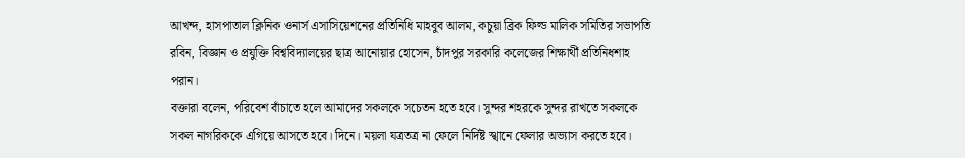আখন্দ, হাসপাতাল ক্লিনিক ওনার্স এসাসিয়েশনের প্রতিনিধি মাহবুব আলম, কচুয়া ব্রিক ফিল্ড মালিক সমিতির সভাপতি রবিন, বিজ্ঞান ও প্রযুক্তি বিশ্ববিদ্যালয়ের ছাত্র আনোয়ার হোসেন, চাঁদপুর সরকারি কলেজের শিক্ষার্থী প্রতিনিধশাহ পরান।
বক্তারা বলেন, পরিবেশ বাঁচাতে হলে আমাদের সকলকে সচেতন হতে হবে। সুন্দর শহরকে সুন্দর রাখতে সকলকে সকল নাগরিককে এগিয়ে আসতে হবে। দিনে। ময়লা যত্রতত্র না ফেলে নির্দিষ্ট স্খানে ফেলার অভ্যাস করতে হবে।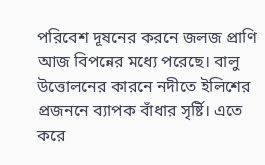পরিবেশ দূষনের করনে জলজ প্রাণি আজ বিপন্নের মধ্যে পরেছে। বালু উত্তোলনের কারনে নদীতে ইলিশের প্রজননে ব্যাপক বাঁধার সৃর্ষ্টি। এতে করে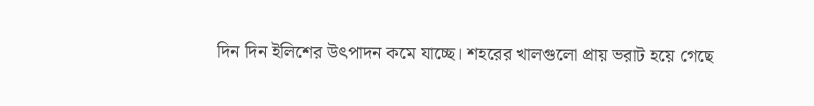দিন দিন ইলিশের উৎপাদন কমে যাচ্ছে। শহরের খালগুলো প্রায় ভরাট হয়ে গেছে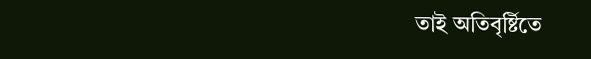তাই অতিবৃর্ষ্টিতে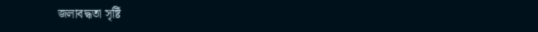জলাবদ্ধতা সৃর্ষ্টি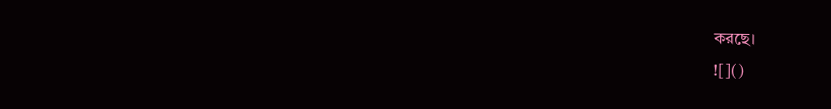করছে।
![]()